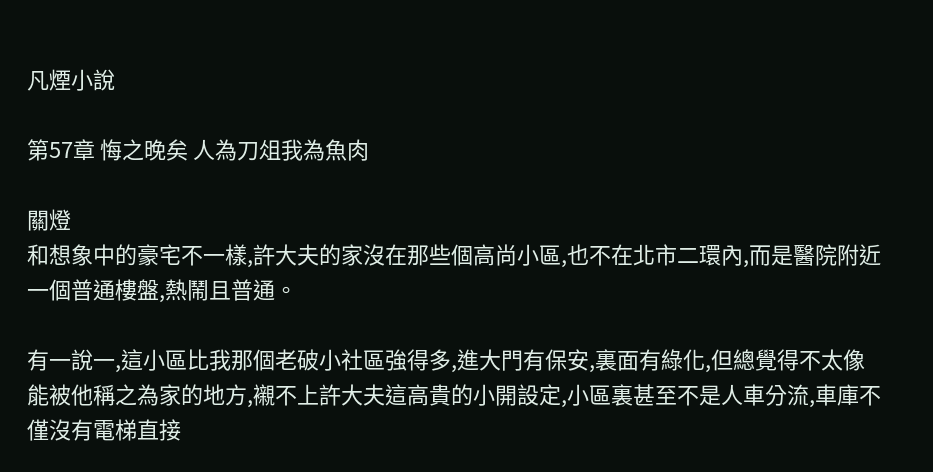凡煙小說

第57章 悔之晚矣 人為刀俎我為魚肉

關燈
和想象中的豪宅不一樣,許大夫的家沒在那些個高尚小區,也不在北市二環內,而是醫院附近一個普通樓盤,熱鬧且普通。

有一說一,這小區比我那個老破小社區強得多,進大門有保安,裏面有綠化,但總覺得不太像能被他稱之為家的地方,襯不上許大夫這高貴的小開設定,小區裏甚至不是人車分流,車庫不僅沒有電梯直接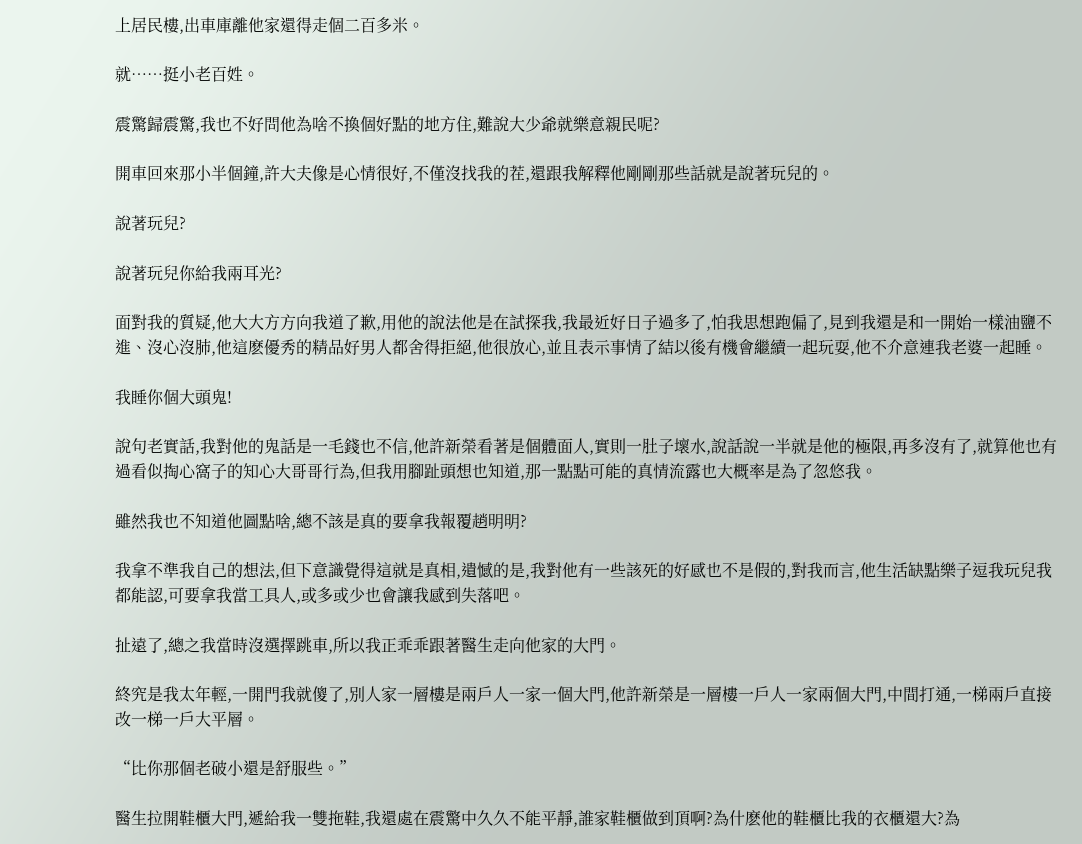上居民樓,出車庫離他家還得走個二百多米。

就……挺小老百姓。

震驚歸震驚,我也不好問他為啥不換個好點的地方住,難說大少爺就樂意親民呢?

開車回來那小半個鐘,許大夫像是心情很好,不僅沒找我的茬,還跟我解釋他剛剛那些話就是說著玩兒的。

說著玩兒?

說著玩兒你給我兩耳光?

面對我的質疑,他大大方方向我道了歉,用他的說法他是在試探我,我最近好日子過多了,怕我思想跑偏了,見到我還是和一開始一樣油鹽不進、沒心沒肺,他這麽優秀的精品好男人都舍得拒絕,他很放心,並且表示事情了結以後有機會繼續一起玩耍,他不介意連我老婆一起睡。

我睡你個大頭鬼!

說句老實話,我對他的鬼話是一毛錢也不信,他許新榮看著是個體面人,實則一肚子壞水,說話說一半就是他的極限,再多沒有了,就算他也有過看似掏心窩子的知心大哥哥行為,但我用腳趾頭想也知道,那一點點可能的真情流露也大概率是為了忽悠我。

雖然我也不知道他圖點啥,總不該是真的要拿我報覆趙明明?

我拿不準我自己的想法,但下意識覺得這就是真相,遺憾的是,我對他有一些該死的好感也不是假的,對我而言,他生活缺點樂子逗我玩兒我都能認,可要拿我當工具人,或多或少也會讓我感到失落吧。

扯遠了,總之我當時沒選擇跳車,所以我正乖乖跟著醫生走向他家的大門。

終究是我太年輕,一開門我就傻了,別人家一層樓是兩戶人一家一個大門,他許新榮是一層樓一戶人一家兩個大門,中間打通,一梯兩戶直接改一梯一戶大平層。

“比你那個老破小還是舒服些。”

醫生拉開鞋櫃大門,遞給我一雙拖鞋,我還處在震驚中久久不能平靜,誰家鞋櫃做到頂啊?為什麽他的鞋櫃比我的衣櫃還大?為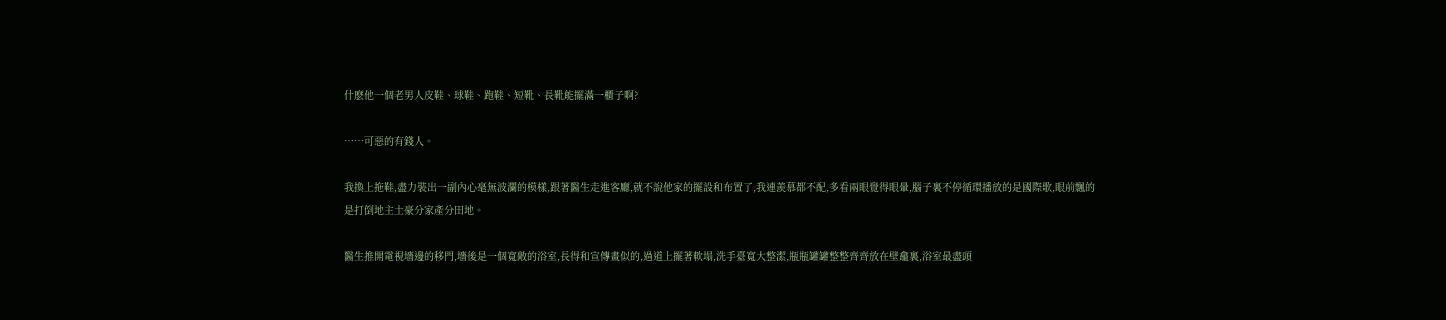什麽他一個老男人皮鞋、球鞋、跑鞋、短靴、長靴能擺滿一櫃子啊?

……可惡的有錢人。

我換上拖鞋,盡力裝出一副內心毫無波瀾的模樣,跟著醫生走進客廳,就不說他家的擺設和布置了,我連羨慕都不配,多看兩眼覺得眼暈,腦子裏不停循環播放的是國際歌,眼前飄的是打倒地主土豪分家產分田地。

醫生推開電視墻邊的移門,墻後是一個寬敞的浴室,長得和宣傳畫似的,過道上擺著軟塌,洗手臺寬大整潔,瓶瓶罐罐整整齊齊放在壁龕裏,浴室最盡頭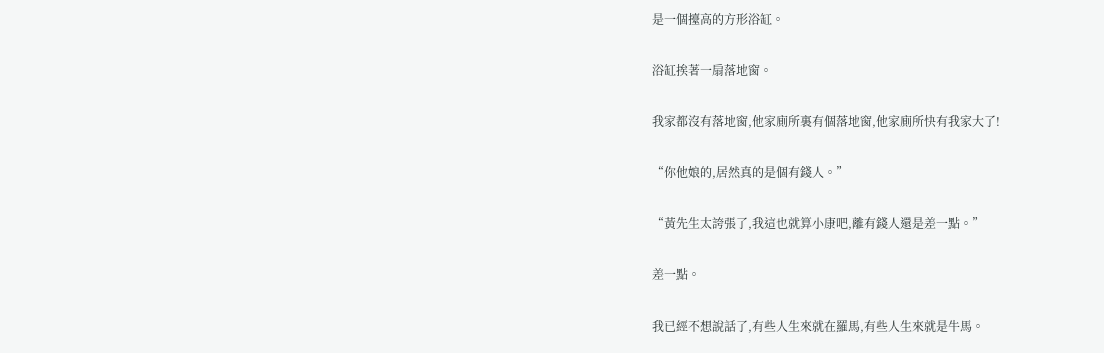是一個擡高的方形浴缸。

浴缸挨著一扇落地窗。

我家都沒有落地窗,他家廁所裏有個落地窗,他家廁所快有我家大了!

“你他娘的,居然真的是個有錢人。”

“黃先生太誇張了,我這也就算小康吧,離有錢人還是差一點。”

差一點。

我已經不想說話了,有些人生來就在羅馬,有些人生來就是牛馬。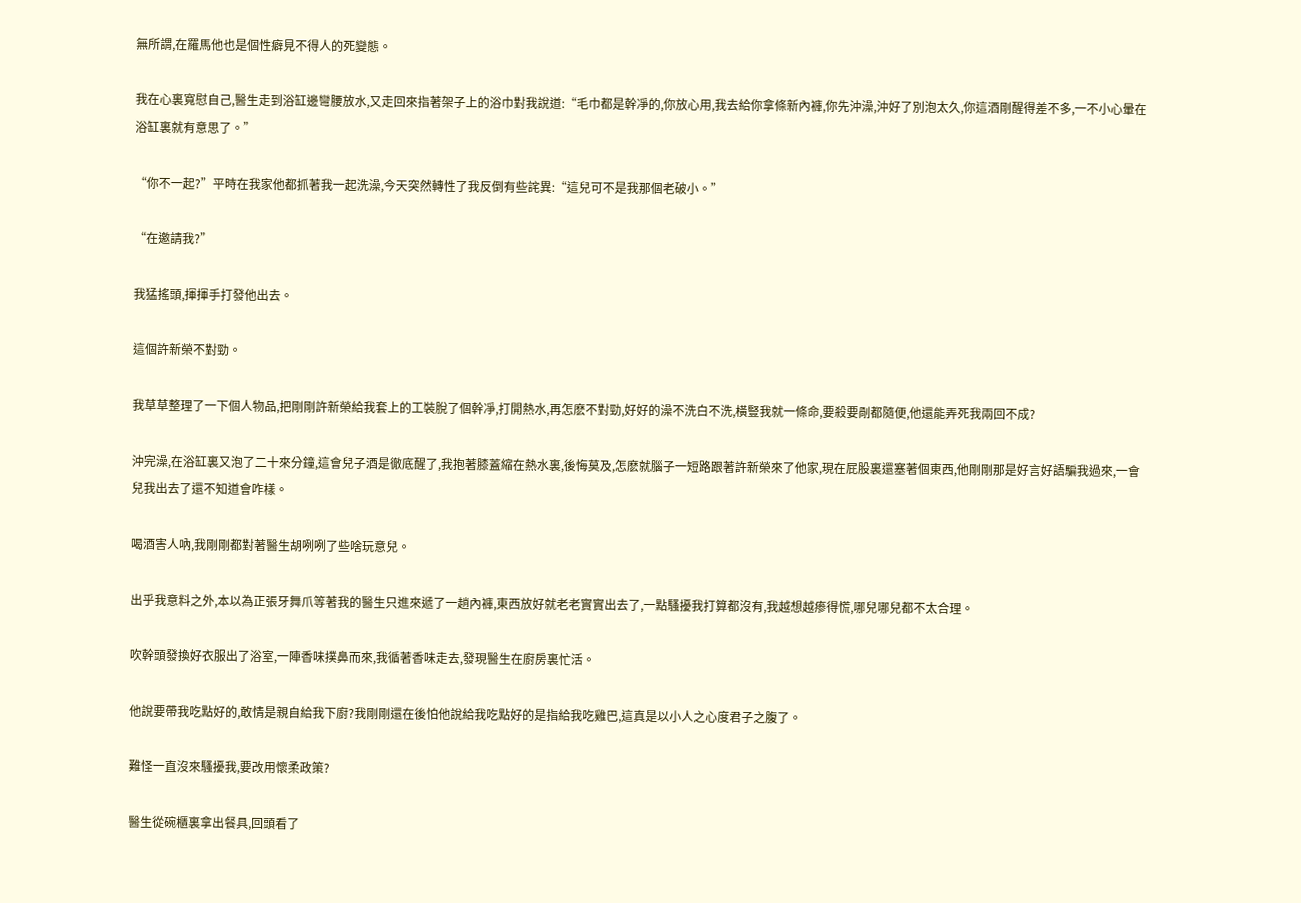無所謂,在羅馬他也是個性癖見不得人的死變態。

我在心裏寬慰自己,醫生走到浴缸邊彎腰放水,又走回來指著架子上的浴巾對我說道:“毛巾都是幹凈的,你放心用,我去給你拿條新內褲,你先沖澡,沖好了別泡太久,你這酒剛醒得差不多,一不小心暈在浴缸裏就有意思了。”

“你不一起?”平時在我家他都抓著我一起洗澡,今天突然轉性了我反倒有些詫異:“這兒可不是我那個老破小。”

“在邀請我?”

我猛搖頭,揮揮手打發他出去。

這個許新榮不對勁。

我草草整理了一下個人物品,把剛剛許新榮給我套上的工裝脫了個幹凈,打開熱水,再怎麽不對勁,好好的澡不洗白不洗,橫豎我就一條命,要殺要剮都隨便,他還能弄死我兩回不成?

沖完澡,在浴缸裏又泡了二十來分鐘,這會兒子酒是徹底醒了,我抱著膝蓋縮在熱水裏,後悔莫及,怎麽就腦子一短路跟著許新榮來了他家,現在屁股裏還塞著個東西,他剛剛那是好言好語騙我過來,一會兒我出去了還不知道會咋樣。

喝酒害人吶,我剛剛都對著醫生胡咧咧了些啥玩意兒。

出乎我意料之外,本以為正張牙舞爪等著我的醫生只進來遞了一趟內褲,東西放好就老老實實出去了,一點騷擾我打算都沒有,我越想越瘆得慌,哪兒哪兒都不太合理。

吹幹頭發換好衣服出了浴室,一陣香味撲鼻而來,我循著香味走去,發現醫生在廚房裏忙活。

他說要帶我吃點好的,敢情是親自給我下廚?我剛剛還在後怕他說給我吃點好的是指給我吃雞巴,這真是以小人之心度君子之腹了。

難怪一直沒來騷擾我,要改用懷柔政策?

醫生從碗櫃裏拿出餐具,回頭看了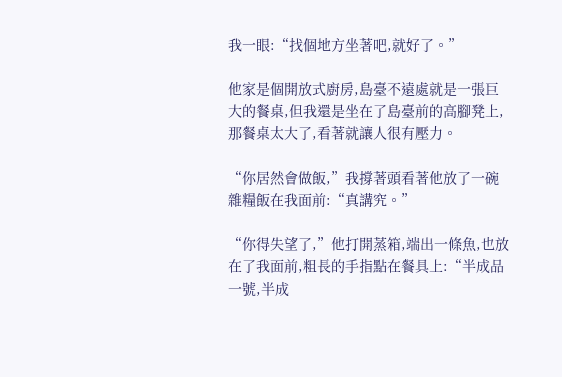我一眼:“找個地方坐著吧,就好了。”

他家是個開放式廚房,島臺不遠處就是一張巨大的餐桌,但我還是坐在了島臺前的高腳凳上,那餐桌太大了,看著就讓人很有壓力。

“你居然會做飯,”我撐著頭看著他放了一碗雜糧飯在我面前:“真講究。”

“你得失望了,”他打開蒸箱,端出一條魚,也放在了我面前,粗長的手指點在餐具上:“半成品一號,半成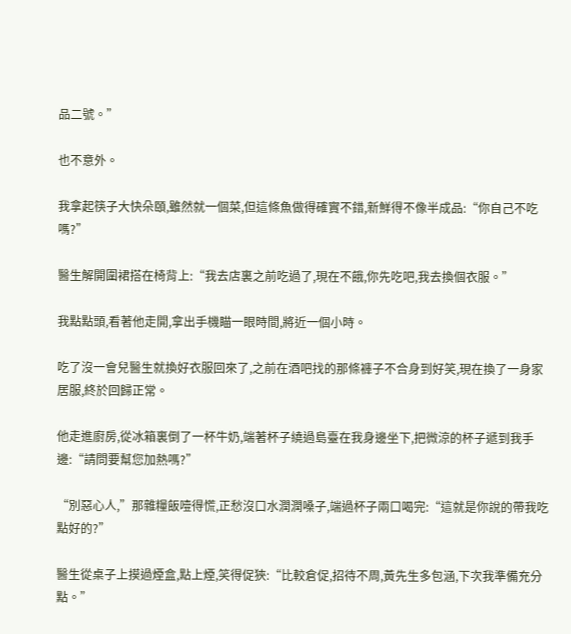品二號。”

也不意外。

我拿起筷子大快朵頤,雖然就一個菜,但這條魚做得確實不錯,新鮮得不像半成品:“你自己不吃嗎?”

醫生解開圍裙搭在椅背上:“我去店裏之前吃過了,現在不餓,你先吃吧,我去換個衣服。”

我點點頭,看著他走開,拿出手機瞄一眼時間,將近一個小時。

吃了沒一會兒醫生就換好衣服回來了,之前在酒吧找的那條褲子不合身到好笑,現在換了一身家居服,終於回歸正常。

他走進廚房,從冰箱裏倒了一杯牛奶,端著杯子繞過島臺在我身邊坐下,把微涼的杯子遞到我手邊:“請問要幫您加熱嗎?”

“別惡心人,”那雜糧飯噎得慌,正愁沒口水潤潤嗓子,端過杯子兩口喝完:“這就是你說的帶我吃點好的?”

醫生從桌子上摸過煙盒,點上煙,笑得促狹:“比較倉促,招待不周,黃先生多包涵,下次我準備充分點。”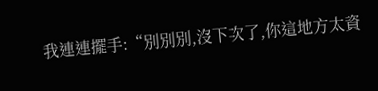我連連擺手:“別別別,沒下次了,你這地方太資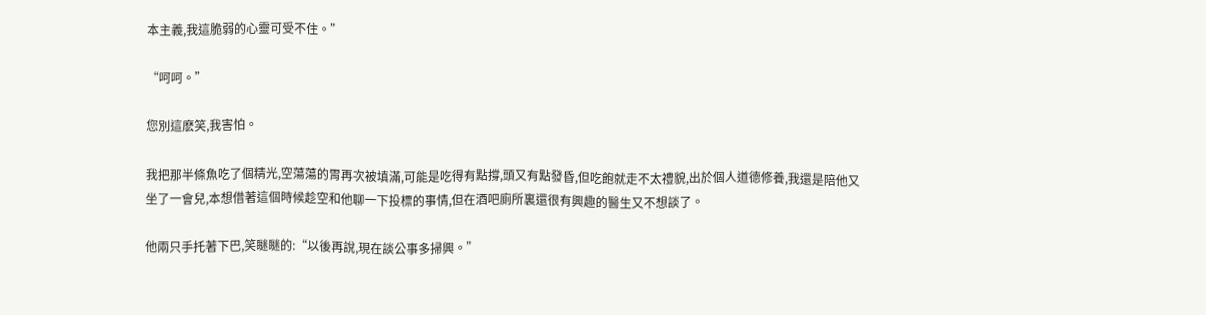本主義,我這脆弱的心靈可受不住。”

“呵呵。”

您別這麽笑,我害怕。

我把那半條魚吃了個精光,空蕩蕩的胃再次被填滿,可能是吃得有點撐,頭又有點發昏,但吃飽就走不太禮貌,出於個人道德修養,我還是陪他又坐了一會兒,本想借著這個時候趁空和他聊一下投標的事情,但在酒吧廁所裏還很有興趣的醫生又不想談了。

他兩只手托著下巴,笑瞇瞇的:“以後再說,現在談公事多掃興。”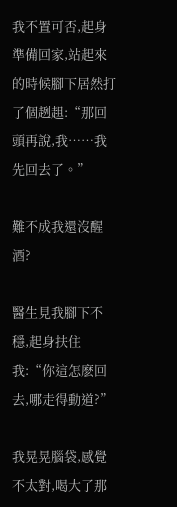我不置可否,起身準備回家,站起來的時候腳下居然打了個趔趄:“那回頭再說,我……我先回去了。”

難不成我還沒醒酒?

醫生見我腳下不穩,起身扶住我:“你這怎麽回去,哪走得動道?”

我晃晃腦袋,感覺不太對,喝大了那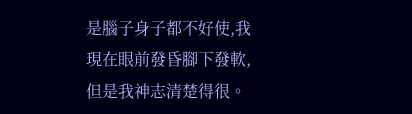是腦子身子都不好使,我現在眼前發昏腳下發軟,但是我神志清楚得很。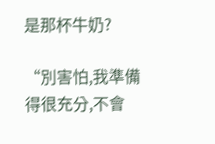是那杯牛奶?

“別害怕,我準備得很充分,不會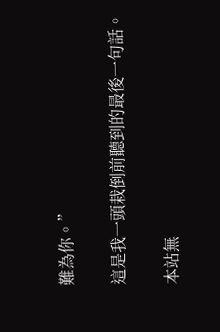難為你。”

這是我一頭栽倒前聽到的最後一句話。

本站無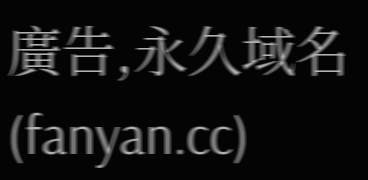廣告,永久域名(fanyan.cc)